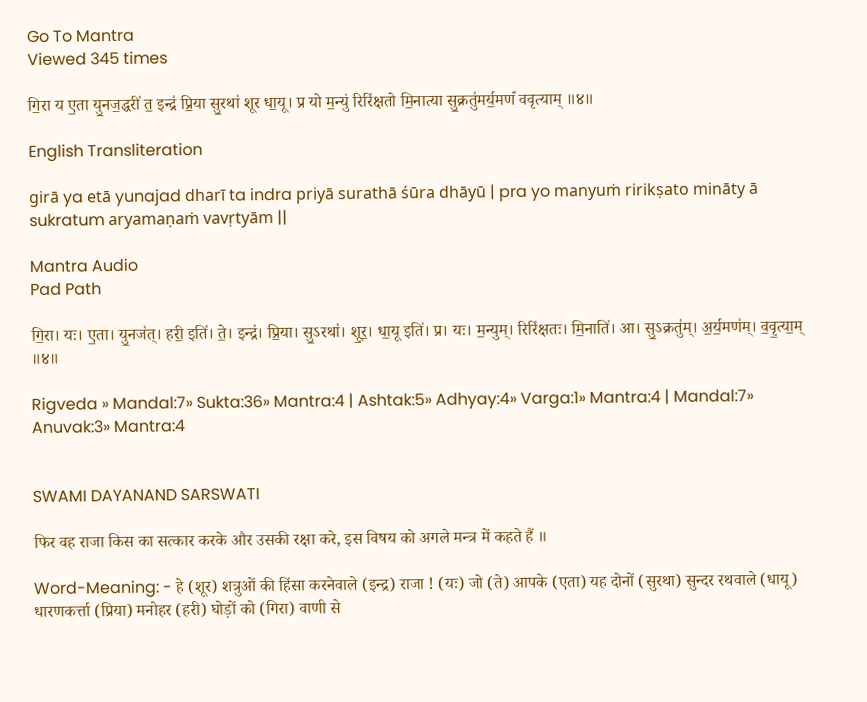Go To Mantra
Viewed 345 times

गि॒रा य ए॒ता यु॒नज॒द्धरी॑ त॒ इन्द्र॑ प्रि॒या सु॒रथा॑ शूर धा॒यू। प्र यो म॒न्युं रिरि॑क्षतो मि॒नात्या सु॒क्रतु॑मर्य॒मणं॑ ववृत्याम् ॥४॥

English Transliteration

girā ya etā yunajad dharī ta indra priyā surathā śūra dhāyū | pra yo manyuṁ ririkṣato mināty ā sukratum aryamaṇaṁ vavṛtyām ||

Mantra Audio
Pad Path

गि॒रा। यः। ए॒ता। यु॒नज॑त्। हरी॒ इति॑। ते॒। इन्द्र॑। प्रि॒या। सु॒ऽरथा॑। शू॒र॒। धा॒यू इति॑। प्र। यः। म॒न्युम्। रिरि॑क्षतः। मि॒नाति॑। आ। सु॒ऽक्रतु॑म्। अ॒र्य॒मण॑म्। व॒वृ॒त्या॒म् ॥४॥

Rigveda » Mandal:7» Sukta:36» Mantra:4 | Ashtak:5» Adhyay:4» Varga:1» Mantra:4 | Mandal:7» Anuvak:3» Mantra:4


SWAMI DAYANAND SARSWATI

फिर वह राजा किस का सत्कार करके और उसकी रक्षा करे, इस विषय को अगले मन्त्र में कहते हैं ॥

Word-Meaning: - हे (शूर) शत्रुओं की हिंसा करनेवाले (इन्द्र) राजा ! (यः) जो (ते) आपके (एता) यह दोनों (सुरथा) सुन्दर रथवाले (धायू) धारणकर्त्ता (प्रिया) मनोहर (हरी) घोड़ों को (गिरा) वाणी से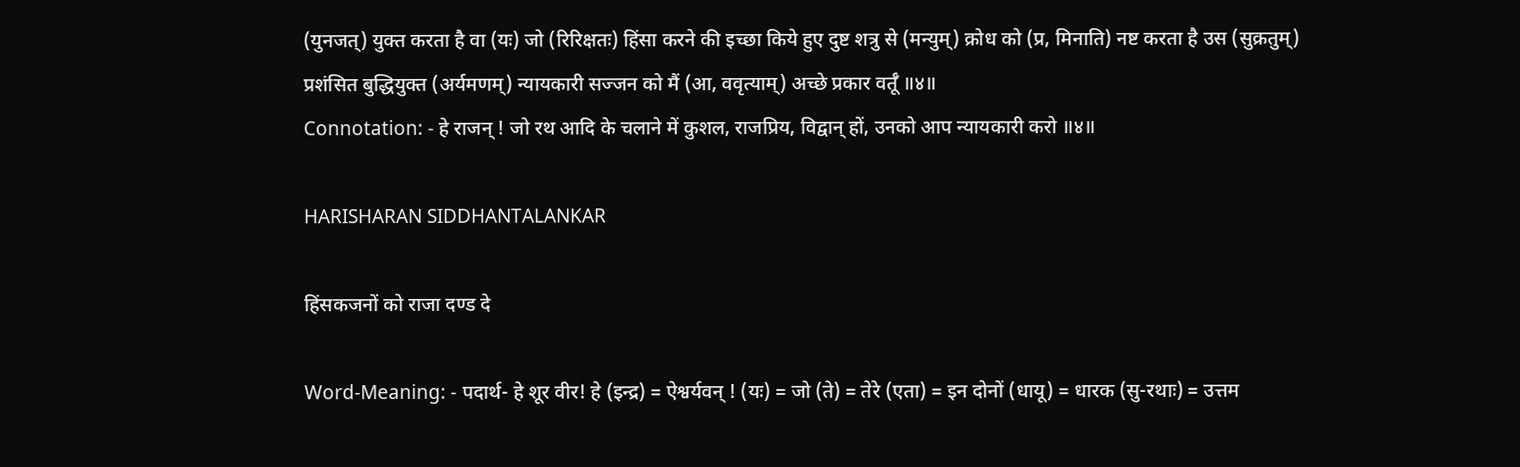(युनजत्) युक्त करता है वा (यः) जो (रिरिक्षतः) हिंसा करने की इच्छा किये हुए दुष्ट शत्रु से (मन्युम्) क्रोध को (प्र, मिनाति) नष्ट करता है उस (सुक्रतुम्) प्रशंसित बुद्धियुक्त (अर्यमणम्) न्यायकारी सज्जन को मैं (आ, ववृत्याम्) अच्छे प्रकार वर्तूँ ॥४॥
Connotation: - हे राजन् ! जो रथ आदि के चलाने में कुशल, राजप्रिय, विद्वान् हों, उनको आप न्यायकारी करो ॥४॥

HARISHARAN SIDDHANTALANKAR

हिंसकजनों को राजा दण्ड दे

Word-Meaning: - पदार्थ- हे शूर वीर! हे (इन्द्र) = ऐश्वर्यवन् ! (यः) = जो (ते) = तेरे (एता) = इन दोनों (धायू) = धारक (सु-रथाः) = उत्तम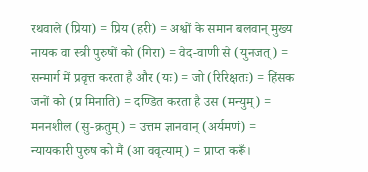रथवाले (प्रिया) = प्रिय (हरी) = अश्वों के समान बलवान् मुख्य नायक वा स्त्री पुरुषों को (गिरा) = वेद-वाणी से (युनजत्) = सन्मार्ग में प्रवृत्त करता है और (यः) = जो (रिरिक्षतः) = हिंसक जनों को (प्र मिनाति) = दण्डित करता है उस (मन्युम्) = मननशील (सु-क्रतुम्) = उत्तम ज्ञानवान् (अर्यमणं) = न्यायकारी पुरुष को मैं (आ ववृत्याम्) = प्राप्त करूँ।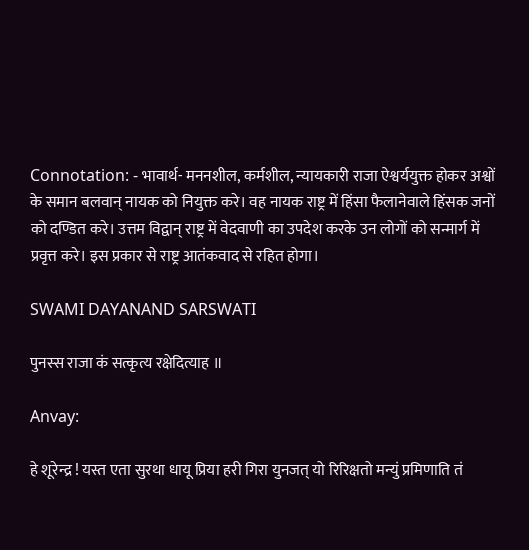Connotation: - भावार्थ- मननशील, कर्मशील, न्यायकारी राजा ऐश्वर्ययुक्त होकर अश्वों के समान बलवान् नायक को नियुक्त करे। वह नायक राष्ट्र में हिंसा फैलानेवाले हिंसक जनों को दण्डित करे। उत्तम विद्वान् राष्ट्र में वेदवाणी का उपदेश करके उन लोगों को सन्मार्ग में प्रवृत्त करे। इस प्रकार से राष्ट्र आतंकवाद से रहित होगा।

SWAMI DAYANAND SARSWATI

पुनस्स राजा कं सत्कृत्य रक्षेदित्याह ॥

Anvay:

हे शूरेन्द्र ! यस्त एता सुरथा धायू प्रिया हरी गिरा युनजत् यो रिरिक्षतो मन्युं प्रमिणाति तं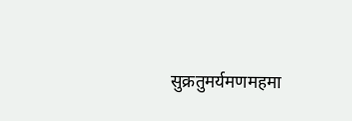सुक्रतुमर्यमणमहमा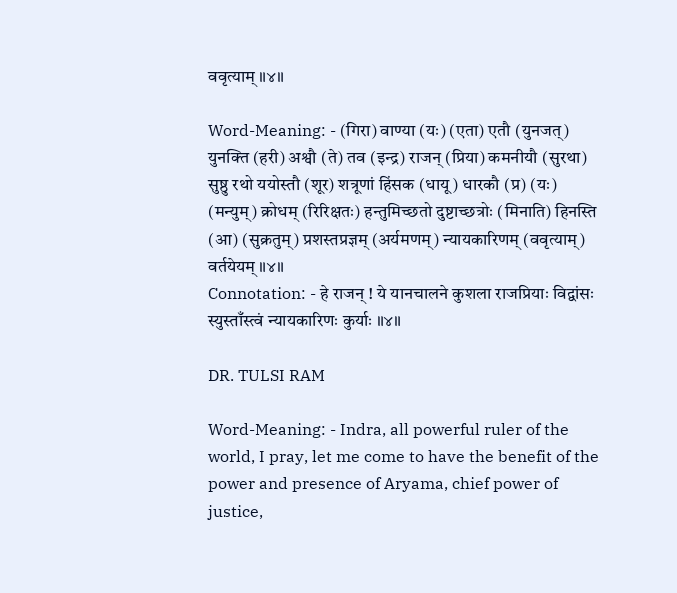ववृत्याम् ॥४॥

Word-Meaning: - (गिरा) वाण्या (यः) (एता) एतौ (युनजत्) युनक्ति (हरी) अश्वौ (ते) तव (इन्द्र) राजन् (प्रिया) कमनीयौ (सुरथा) सुष्ठु रथो ययोस्तौ (शूर) शत्रूणां हिंसक (धायू) धारकौ (प्र) (यः) (मन्युम्) क्रोधम् (रिरिक्षतः) हन्तुमिच्छतो दुष्टाच्छत्रोः (मिनाति) हिनस्ति (आ) (सुक्रतुम्) प्रशस्तप्रज्ञम् (अर्यमणम्) न्यायकारिणम् (ववृत्याम्) वर्तयेयम् ॥४॥
Connotation: - हे राजन् ! ये यानचालने कुशला राजप्रियाः विद्वांसः स्युस्ताँस्त्वं न्यायकारिणः कुर्याः ॥४॥

DR. TULSI RAM

Word-Meaning: - Indra, all powerful ruler of the world, I pray, let me come to have the benefit of the power and presence of Aryama, chief power of justice,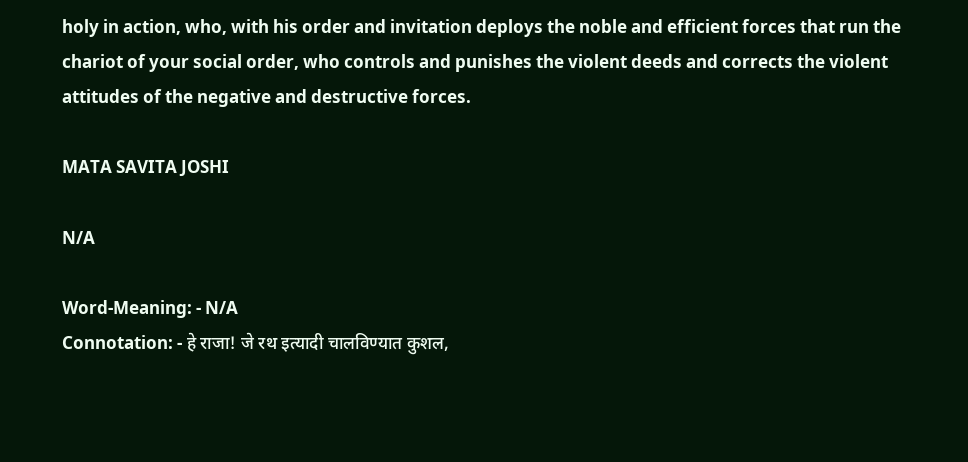holy in action, who, with his order and invitation deploys the noble and efficient forces that run the chariot of your social order, who controls and punishes the violent deeds and corrects the violent attitudes of the negative and destructive forces.

MATA SAVITA JOSHI

N/A

Word-Meaning: - N/A
Connotation: - हे राजा! जे रथ इत्यादी चालविण्यात कुशल,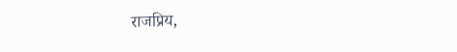राजप्रिय,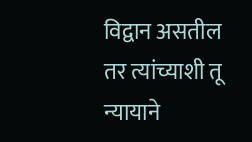विद्वान असतील तर त्यांच्याशी तू न्यायाने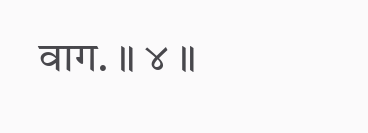वाग. ॥ ४ ॥